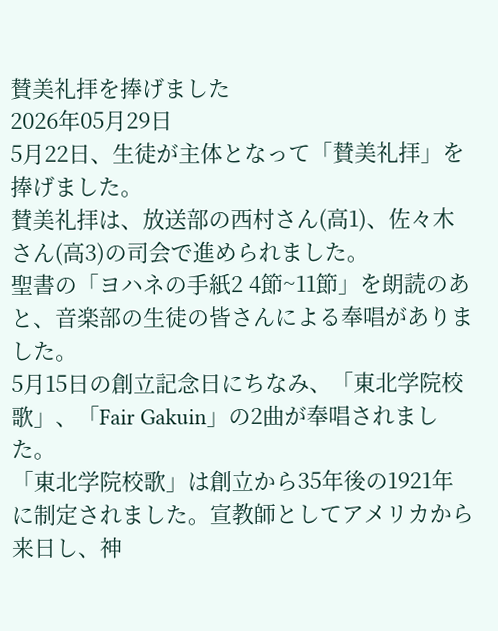賛美礼拝を捧げました
2026年05月29日
5月22日、生徒が主体となって「賛美礼拝」を捧げました。
賛美礼拝は、放送部の西村さん(高1)、佐々木さん(高3)の司会で進められました。
聖書の「ヨハネの手紙2 4節~11節」を朗読のあと、音楽部の生徒の皆さんによる奉唱がありました。
5月15日の創立記念日にちなみ、「東北学院校歌」、「Fair Gakuin」の2曲が奉唱されました。
「東北学院校歌」は創立から35年後の1921年に制定されました。宣教師としてアメリカから来日し、神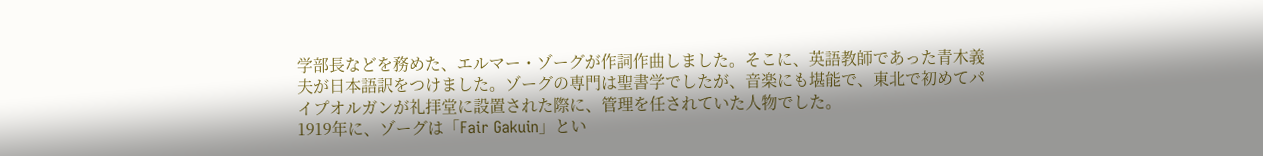学部長などを務めた、エルマー・ゾーグが作詞作曲しました。そこに、英語教師であった青木義夫が日本語訳をつけました。ゾーグの専門は聖書学でしたが、音楽にも堪能で、東北で初めてパイプオルガンが礼拝堂に設置された際に、管理を任されていた人物でした。
1919年に、ゾーグは「Fair Gakuin」とい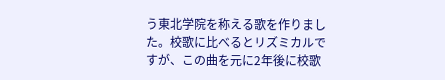う東北学院を称える歌を作りました。校歌に比べるとリズミカルですが、この曲を元に2年後に校歌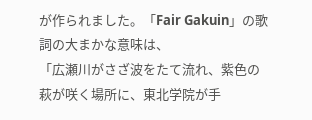が作られました。「Fair Gakuin」の歌詞の大まかな意味は、
「広瀬川がさざ波をたて流れ、紫色の萩が咲く場所に、東北学院が手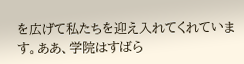を広げて私たちを迎え入れてくれています。ああ、学院はすばら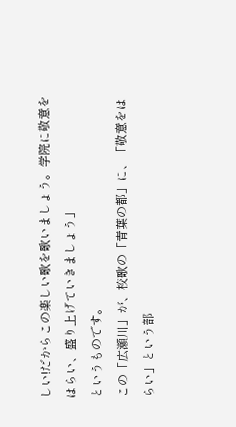しい!だからこの楽しい歌を歌いましょう。学院に敬意をはらい、盛り上げていきましょう」
というものです。
この「広瀬川」が、校歌の「青葉の都」に、「敬意をはらい」という部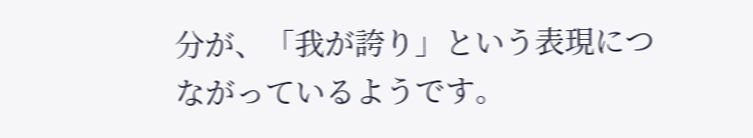分が、「我が誇り」という表現につながっているようです。